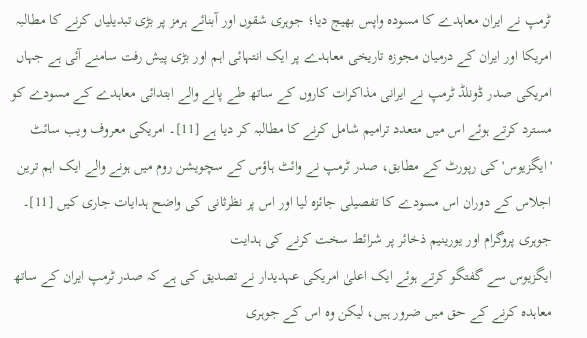ٹرمپ نے ایران معاہدے کا مسودہ واپس بھیج دیا؛ جوہری شقوں اور آبنائے ہرمز پر بڑی تبدیلیاں کرنے کا مطالبہ
امریکا اور ایران کے درمیان مجوزہ تاریخی معاہدے پر ایک انتہائی اہم اور بڑی پیش رفت سامنے آئی ہے جہاں امریکی صدر ڈونلڈ ٹرمپ نے ایرانی مذاکرات کاروں کے ساتھ طے پانے والے ابتدائی معاہدے کے مسودے کو مسترد کرتے ہوئے اس میں متعدد ترامیم شامل کرنے کا مطالبہ کر دیا ہے [11]۔ امریکی معروف ویب سائٹ 'ایگزیوس' کی رپورٹ کے مطابق، صدر ٹرمپ نے وائٹ ہاؤس کے سچویشن روم میں ہونے والے ایک اہم ترین اجلاس کے دوران اس مسودے کا تفصیلی جائزہ لیا اور اس پر نظرثانی کی واضح ہدایات جاری کیں [11]۔
جوہری پروگرام اور یورینیم ذخائر پر شرائط سخت کرنے کی ہدایت
ایگزیوس سے گفتگو کرتے ہوئے ایک اعلیٰ امریکی عہدیدار نے تصدیق کی ہے کہ صدر ٹرمپ ایران کے ساتھ معاہدہ کرنے کے حق میں ضرور ہیں، لیکن وہ اس کے جوہری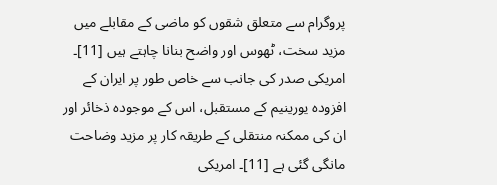پروگرام سے متعلق شقوں کو ماضی کے مقابلے میں مزید سخت، ٹھوس اور واضح بنانا چاہتے ہیں [11]۔ امریکی صدر کی جانب سے خاص طور پر ایران کے افزودہ یورینیم کے مستقبل، اس کے موجودہ ذخائر اور ان کی ممکنہ منتقلی کے طریقہ کار پر مزید وضاحت مانگی گئی ہے [11]۔ امریکی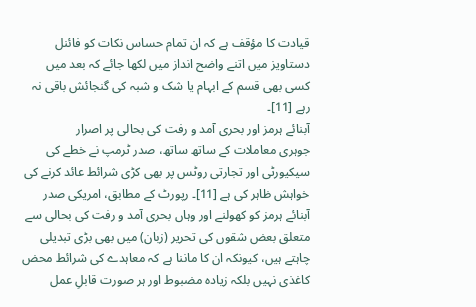قیادت کا مؤقف ہے کہ ان تمام حساس نکات کو فائنل دستاویز میں اتنے واضح انداز میں لکھا جائے کہ بعد میں کسی بھی قسم کے ابہام یا شک و شبہ کی گنجائش باقی نہ رہے [11]۔
آبنائے ہرمز اور بحری آمد و رفت کی بحالی پر اصرار
جوہری معاملات کے ساتھ ساتھ، صدر ٹرمپ نے خطے کی سیکیورٹی اور تجارتی روٹس پر بھی کڑی شرائط عائد کرنے کی خواہش ظاہر کی ہے [11]۔ رپورٹ کے مطابق، امریکی صدر آبنائے ہرمز کو کھولنے اور وہاں بحری آمد و رفت کی بحالی سے متعلق بعض شقوں کی تحریر (زبان) میں بھی بڑی تبدیلی چاہتے ہیں، کیونکہ ان کا ماننا ہے کہ معاہدے کی شرائط محض کاغذی نہیں بلکہ زیادہ مضبوط اور ہر صورت قابلِ عمل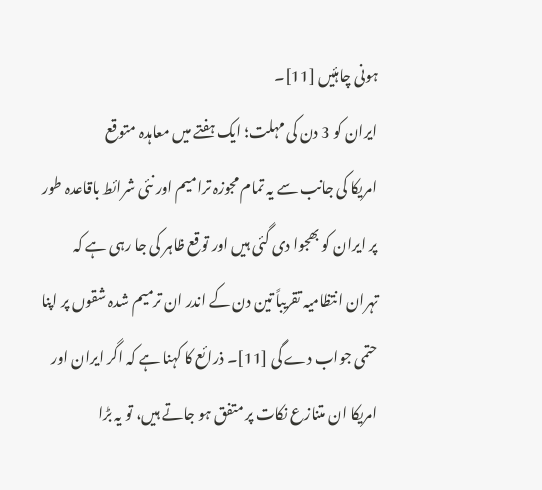ہونی چاہئیں [11]۔
ایران کو 3 دن کی مہلت؛ ایک ہفتے میں معاہدہ متوقع
امریکا کی جانب سے یہ تمام مجوزہ ترامیم اور نئی شرائط باقاعدہ طور پر ایران کو بھجوا دی گئی ہیں اور توقع ظاہر کی جا رہی ہے کہ تہران انتظامیہ تقریباً تین دن کے اندر ان ترمیم شدہ شقوں پر اپنا حتمی جواب دے گی [11]۔ ذرائع کا کہنا ہے کہ اگر ایران اور امریکا ان متنازع نکات پر متفق ہو جاتے ہیں، تو یہ بڑا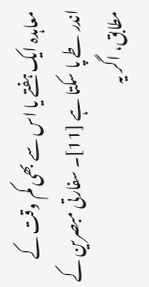معاہدہ ایک ہفتے یا اس سے بھی کم وقت کے اندر طے پا سکتا ہے [11]۔ سفارتی مبصرین کے مطابق، اگر یہ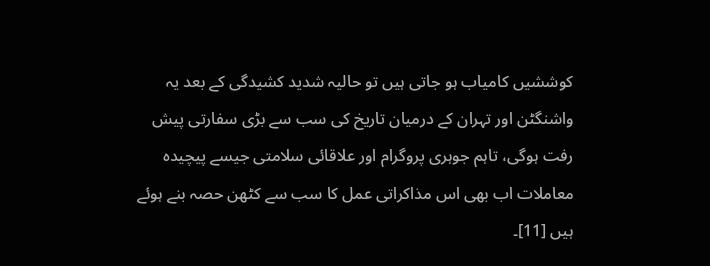کوششیں کامیاب ہو جاتی ہیں تو حالیہ شدید کشیدگی کے بعد یہ واشنگٹن اور تہران کے درمیان تاریخ کی سب سے بڑی سفارتی پیش رفت ہوگی، تاہم جوہری پروگرام اور علاقائی سلامتی جیسے پیچیدہ معاملات اب بھی اس مذاکراتی عمل کا سب سے کٹھن حصہ بنے ہوئے ہیں [11]۔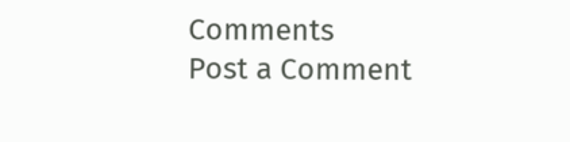Comments
Post a Comment